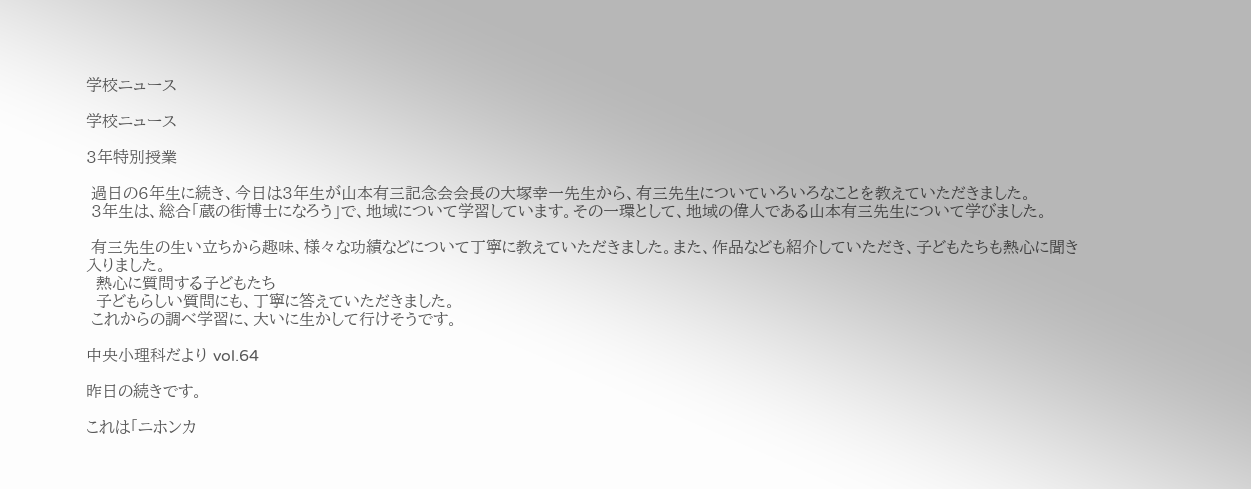学校ニュース

学校ニュース

3年特別授業

 過日の6年生に続き、今日は3年生が山本有三記念会会長の大塚幸一先生から、有三先生についていろいろなことを教えていただきました。
 3年生は、総合「蔵の街博士になろう」で、地域について学習しています。その一環として、地域の偉人である山本有三先生について学びました。

 有三先生の生い立ちから趣味、様々な功績などについて丁寧に教えていただきました。また、作品なども紹介していただき、子どもたちも熱心に聞き入りました。
  熱心に質問する子どもたち
  子どもらしい質問にも、丁寧に答えていただきました。
 これからの調べ学習に、大いに生かして行けそうです。

中央小理科だより vol.64

昨日の続きです。

これは「ニホンカ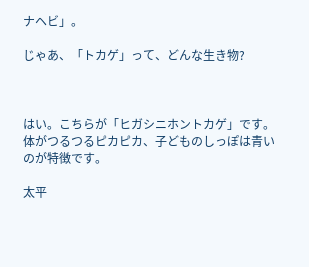ナヘビ」。

じゃあ、「トカゲ」って、どんな生き物?



はい。こちらが「ヒガシニホントカゲ」です。
体がつるつるピカピカ、子どものしっぽは青いのが特徴です。

太平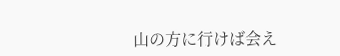山の方に行けば会え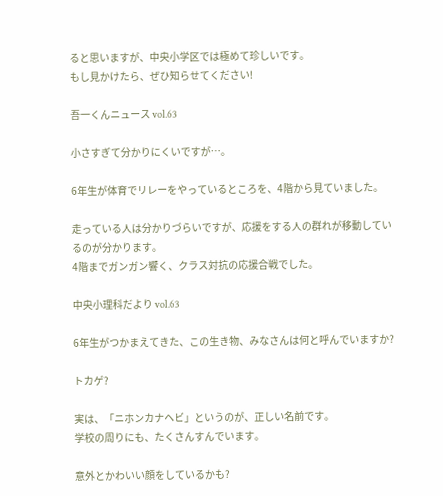ると思いますが、中央小学区では極めて珍しいです。
もし見かけたら、ぜひ知らせてください!

吾一くんニュース vol.63

小さすぎて分かりにくいですが…。

6年生が体育でリレーをやっているところを、4階から見ていました。

走っている人は分かりづらいですが、応援をする人の群れが移動しているのが分かります。
4階までガンガン響く、クラス対抗の応援合戦でした。

中央小理科だより vol.63

6年生がつかまえてきた、この生き物、みなさんは何と呼んでいますか?

トカゲ?

実は、「ニホンカナヘビ」というのが、正しい名前です。
学校の周りにも、たくさんすんでいます。

意外とかわいい顔をしているかも?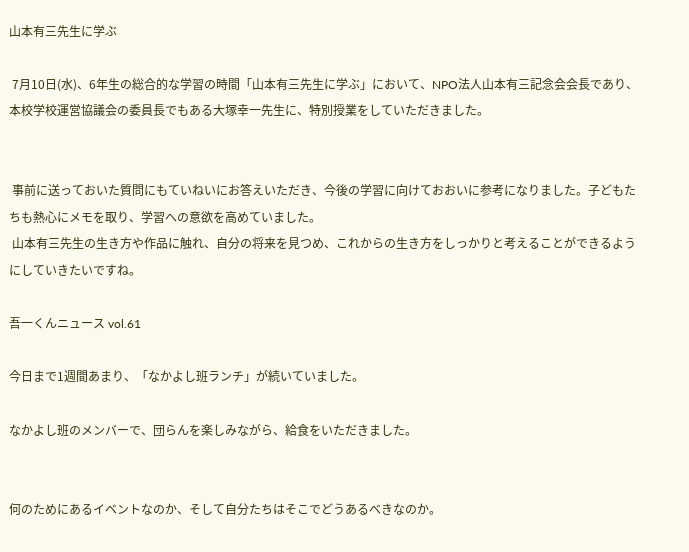山本有三先生に学ぶ

 7月10日(水)、6年生の総合的な学習の時間「山本有三先生に学ぶ」において、NPO法人山本有三記念会会長であり、本校学校運営協議会の委員長でもある大塚幸一先生に、特別授業をしていただきました。


 事前に送っておいた質問にもていねいにお答えいただき、今後の学習に向けておおいに参考になりました。子どもたちも熱心にメモを取り、学習への意欲を高めていました。
 山本有三先生の生き方や作品に触れ、自分の将来を見つめ、これからの生き方をしっかりと考えることができるようにしていきたいですね。

吾一くんニュース vol.61

今日まで1週間あまり、「なかよし班ランチ」が続いていました。

なかよし班のメンバーで、団らんを楽しみながら、給食をいただきました。


何のためにあるイベントなのか、そして自分たちはそこでどうあるべきなのか。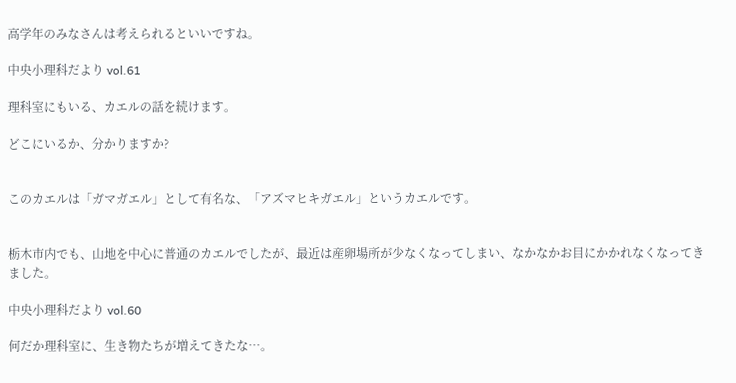高学年のみなさんは考えられるといいですね。

中央小理科だより vol.61

理科室にもいる、カエルの話を続けます。

どこにいるか、分かりますか?


このカエルは「ガマガエル」として有名な、「アズマヒキガエル」というカエルです。


栃木市内でも、山地を中心に普通のカエルでしたが、最近は産卵場所が少なくなってしまい、なかなかお目にかかれなくなってきました。

中央小理科だより vol.60

何だか理科室に、生き物たちが増えてきたな…。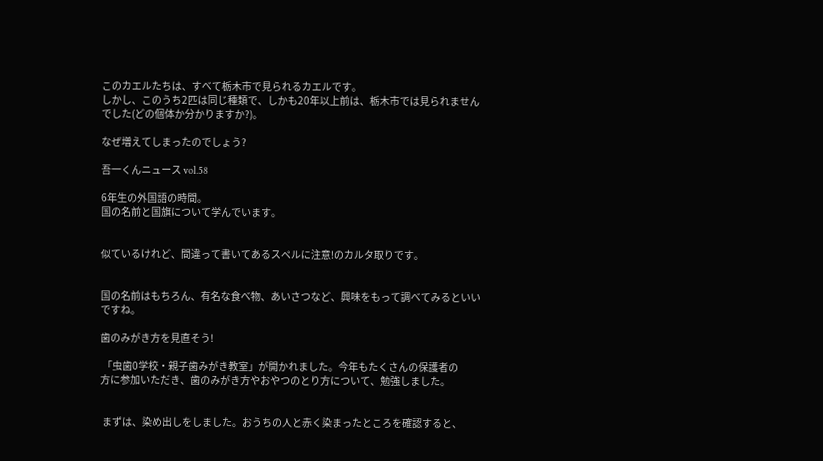このカエルたちは、すべて栃木市で見られるカエルです。
しかし、このうち2匹は同じ種類で、しかも20年以上前は、栃木市では見られませんでした(どの個体か分かりますか?)。

なぜ増えてしまったのでしょう?

吾一くんニュース vol.58

6年生の外国語の時間。
国の名前と国旗について学んでいます。


似ているけれど、間違って書いてあるスペルに注意!のカルタ取りです。


国の名前はもちろん、有名な食べ物、あいさつなど、興味をもって調べてみるといいですね。

歯のみがき方を見直そう!

 「虫歯0学校・親子歯みがき教室」が開かれました。今年もたくさんの保護者の
方に参加いただき、歯のみがき方やおやつのとり方について、勉強しました。


 まずは、染め出しをしました。おうちの人と赤く染まったところを確認すると、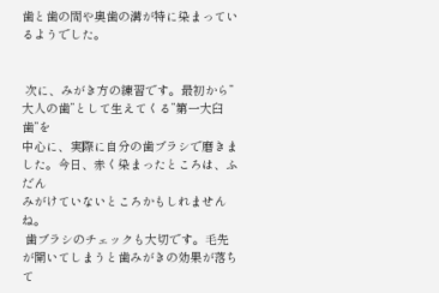歯と歯の間や奥歯の溝が特に染まっているようでした。


 次に、みがき方の練習です。最初から”大人の歯”として生えてくる”第一大臼歯”を
中心に、実際に自分の歯ブラシで磨きました。今日、赤く染まったところは、ふだん
みがけていないところかもしれませんね。
 歯ブラシのチェックも大切です。毛先が開いてしまうと歯みがきの効果が落ちて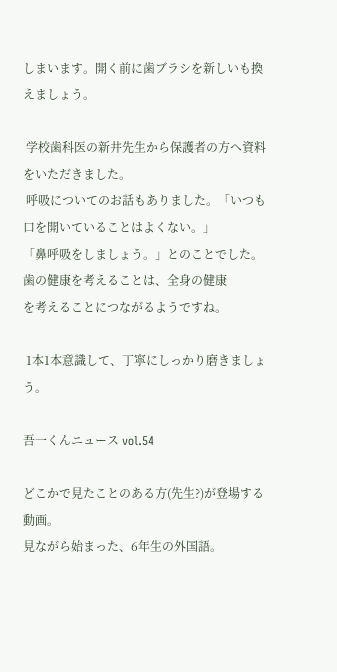しまいます。開く前に歯ブラシを新しいも換えましょう。

 学校歯科医の新井先生から保護者の方へ資料をいただきました。
 呼吸についてのお話もありました。「いつも口を開いていることはよくない。」
「鼻呼吸をしましょう。」とのことでした。歯の健康を考えることは、全身の健康
を考えることにつながるようですね。

 1本1本意識して、丁寧にしっかり磨きましょう。

吾一くんニュース vol.54

どこかで見たことのある方(先生?)が登場する動画。
見ながら始まった、6年生の外国語。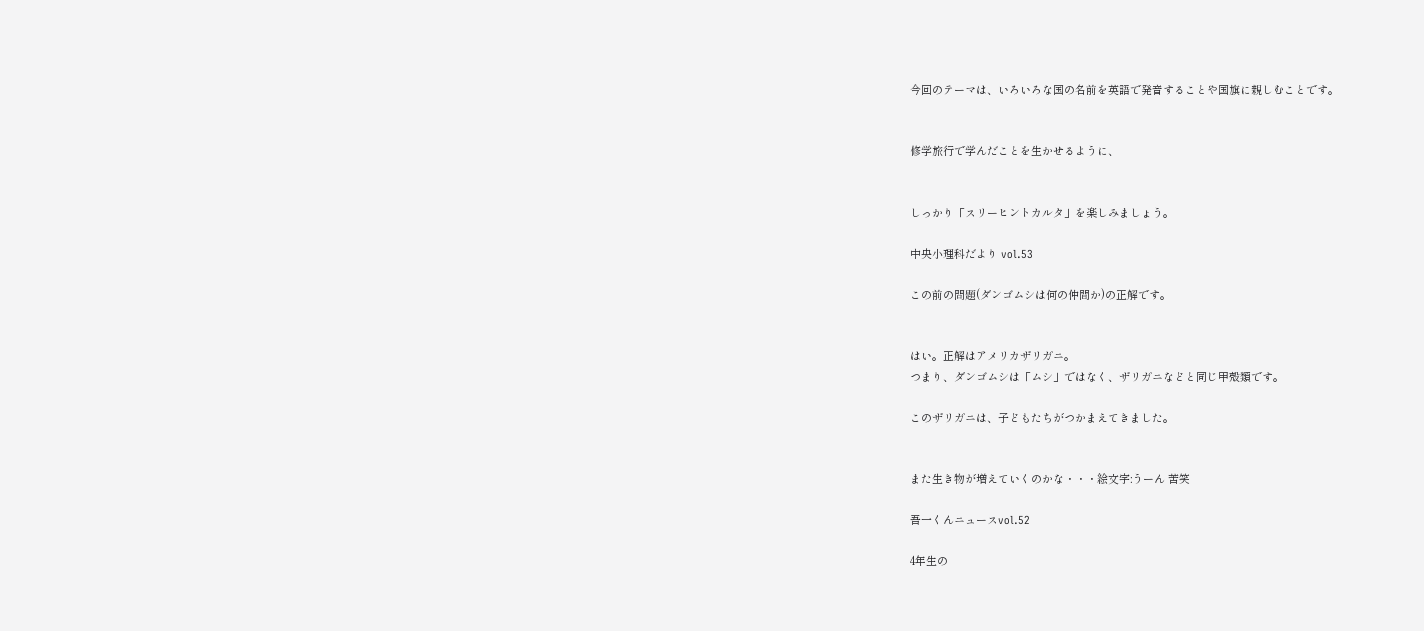今回のテーマは、いろいろな国の名前を英語で発音することや国旗に親しむことです。


修学旅行で学んだことを生かせるように、


しっかり「スリーヒントカルタ」を楽しみましょう。

中央小理科だより vol.53

この前の問題(ダンゴムシは何の仲間か)の正解です。


はい。正解はアメリカザリガニ。
つまり、ダンゴムシは「ムシ」ではなく、ザリガニなどと同じ甲殻類です。

このザリガニは、子どもたちがつかまえてきました。


また生き物が増えていくのかな・・・絵文字:うーん 苦笑

吾一くんニュースvol.52

4年生の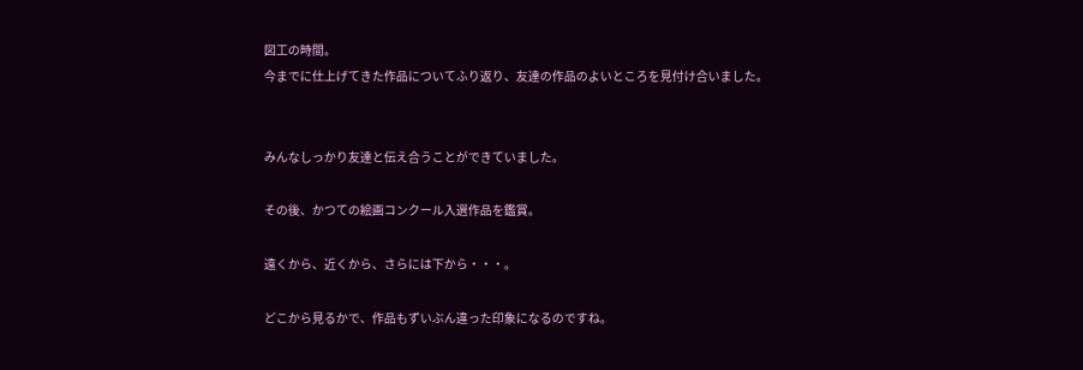図工の時間。
今までに仕上げてきた作品についてふり返り、友達の作品のよいところを見付け合いました。


みんなしっかり友達と伝え合うことができていました。

その後、かつての絵画コンクール入選作品を鑑賞。

遠くから、近くから、さらには下から・・・。

どこから見るかで、作品もずいぶん違った印象になるのですね。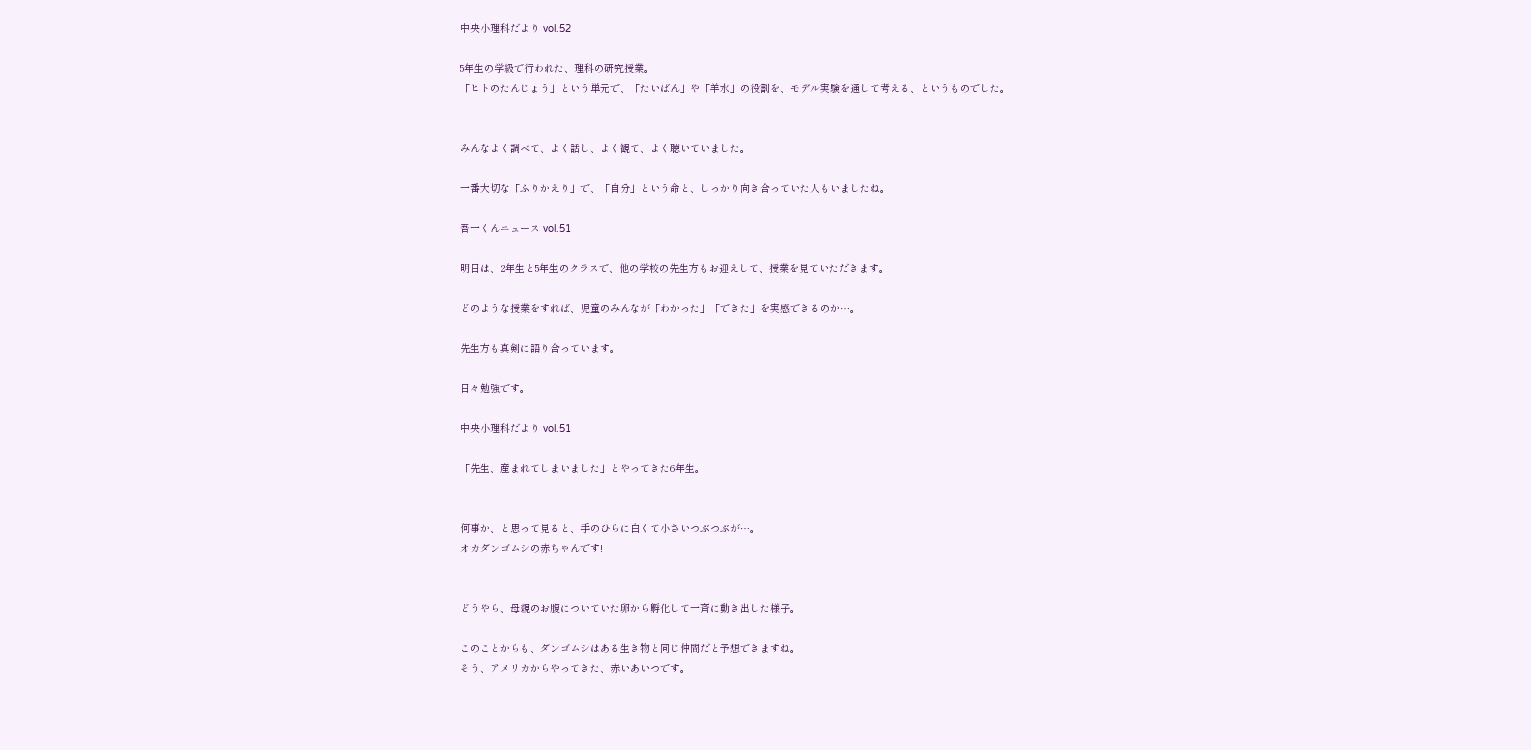中央小理科だより vol.52

5年生の学級で行われた、理科の研究授業。
「ヒトのたんじょう」という単元で、「たいばん」や「羊水」の役割を、モデル実験を通して考える、というものでした。


みんなよく調べて、よく話し、よく観て、よく聴いていました。

一番大切な「ふりかえり」で、「自分」という命と、しっかり向き合っていた人もいましたね。

吾一くんニュース vol.51

明日は、2年生と5年生のクラスで、他の学校の先生方もお迎えして、授業を見ていただきます。

どのような授業をすれば、児童のみんなが「わかった」「できた」を実感できるのか…。

先生方も真剣に語り合っています。

日々勉強です。

中央小理科だより vol.51

「先生、産まれてしまいました」とやってきた6年生。


何事か、と思って見ると、手のひらに白くて小さいつぶつぶが…。
オカダンゴムシの赤ちゃんです!


どうやら、母親のお腹についていた卵から孵化して一斉に動き出した様子。

このことからも、ダンゴムシはある生き物と同じ仲間だと予想できますね。
そう、アメリカからやってきた、赤いあいつです。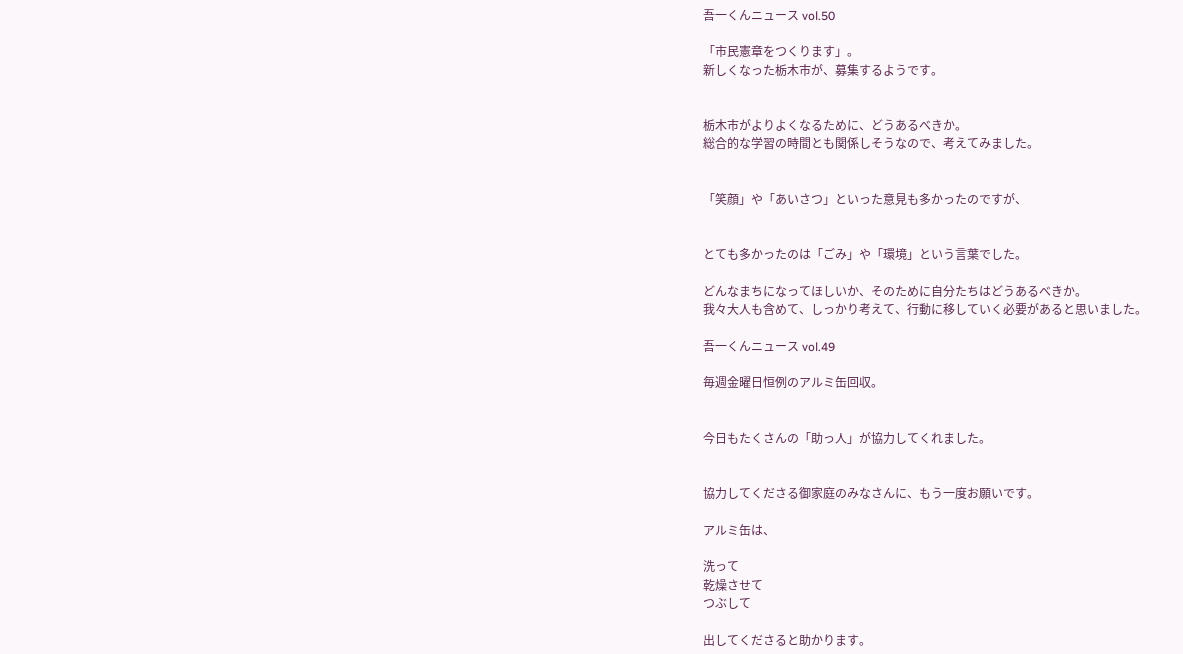吾一くんニュース vol.50

「市民憲章をつくります」。
新しくなった栃木市が、募集するようです。


栃木市がよりよくなるために、どうあるべきか。
総合的な学習の時間とも関係しそうなので、考えてみました。


「笑顔」や「あいさつ」といった意見も多かったのですが、


とても多かったのは「ごみ」や「環境」という言葉でした。

どんなまちになってほしいか、そのために自分たちはどうあるべきか。
我々大人も含めて、しっかり考えて、行動に移していく必要があると思いました。

吾一くんニュース vol.49

毎週金曜日恒例のアルミ缶回収。


今日もたくさんの「助っ人」が協力してくれました。


協力してくださる御家庭のみなさんに、もう一度お願いです。

アルミ缶は、

洗って
乾燥させて
つぶして

出してくださると助かります。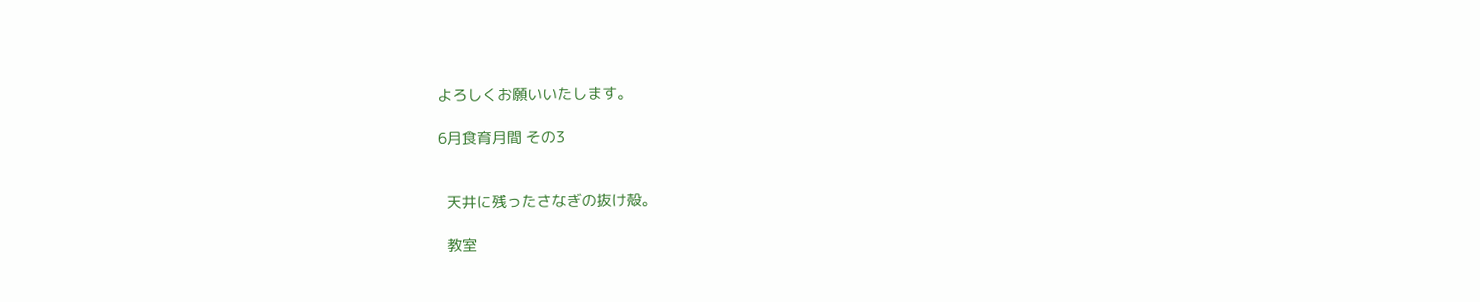よろしくお願いいたします。

6月食育月間 その3


  天井に残ったさなぎの抜け殻。

  教室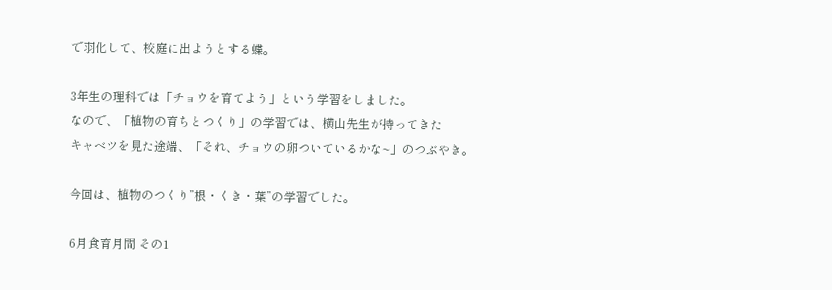で羽化して、校庭に出ようとする蝶。

3年生の理科では「チョウを育てよう」という学習をしました。
なので、「植物の育ちとつくり」の学習では、横山先生が持ってきた
キャベツを見た途端、「それ、チョウの卵ついているかな~」のつぶやき。

今回は、植物のつくり”根・くき・葉”の学習でした。

6月食育月間 その1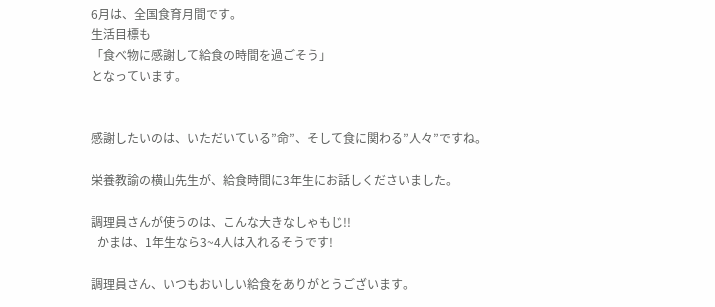6月は、全国食育月間です。
生活目標も
「食べ物に感謝して給食の時間を過ごそう」
となっています。


感謝したいのは、いただいている”命”、そして食に関わる”人々”ですね。

栄養教諭の横山先生が、給食時間に3年生にお話しくださいました。

調理員さんが使うのは、こんな大きなしゃもじ!!
  かまは、1年生なら3~4人は入れるそうです!

調理員さん、いつもおいしい給食をありがとうございます。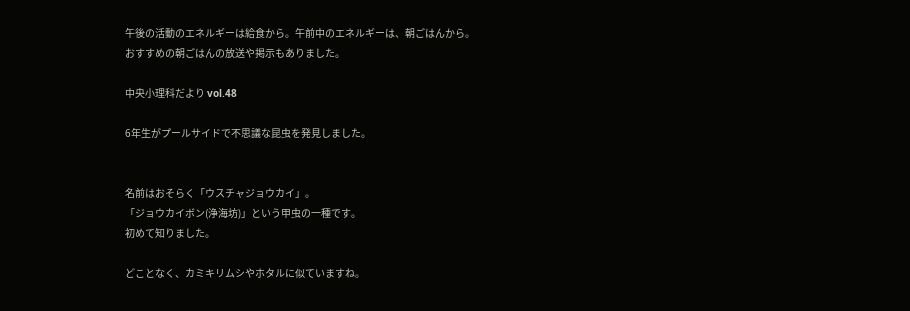午後の活動のエネルギーは給食から。午前中のエネルギーは、朝ごはんから。
おすすめの朝ごはんの放送や掲示もありました。

中央小理科だより vol.48

6年生がプールサイドで不思議な昆虫を発見しました。


名前はおそらく「ウスチャジョウカイ」。
「ジョウカイボン(浄海坊)」という甲虫の一種です。
初めて知りました。

どことなく、カミキリムシやホタルに似ていますね。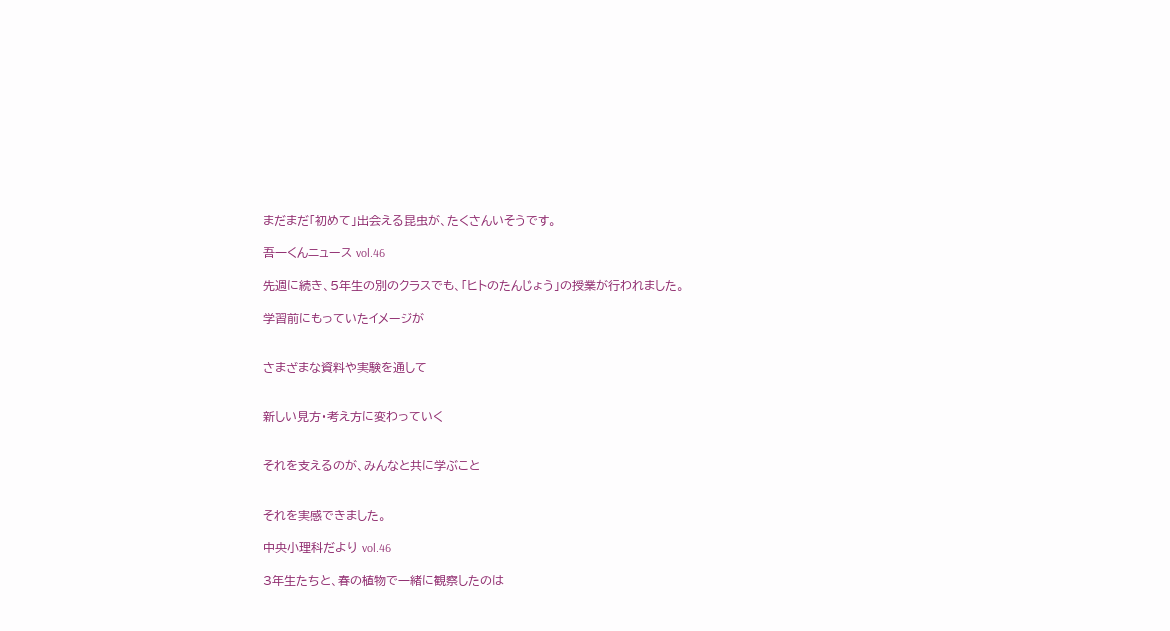まだまだ「初めて」出会える昆虫が、たくさんいそうです。

吾一くんニュース vol.46

先週に続き、5年生の別のクラスでも、「ヒトのたんじょう」の授業が行われました。

学習前にもっていたイメージが


さまざまな資料や実験を通して


新しい見方・考え方に変わっていく


それを支えるのが、みんなと共に学ぶこと


それを実感できました。

中央小理科だより vol.46

3年生たちと、春の植物で一緒に観察したのは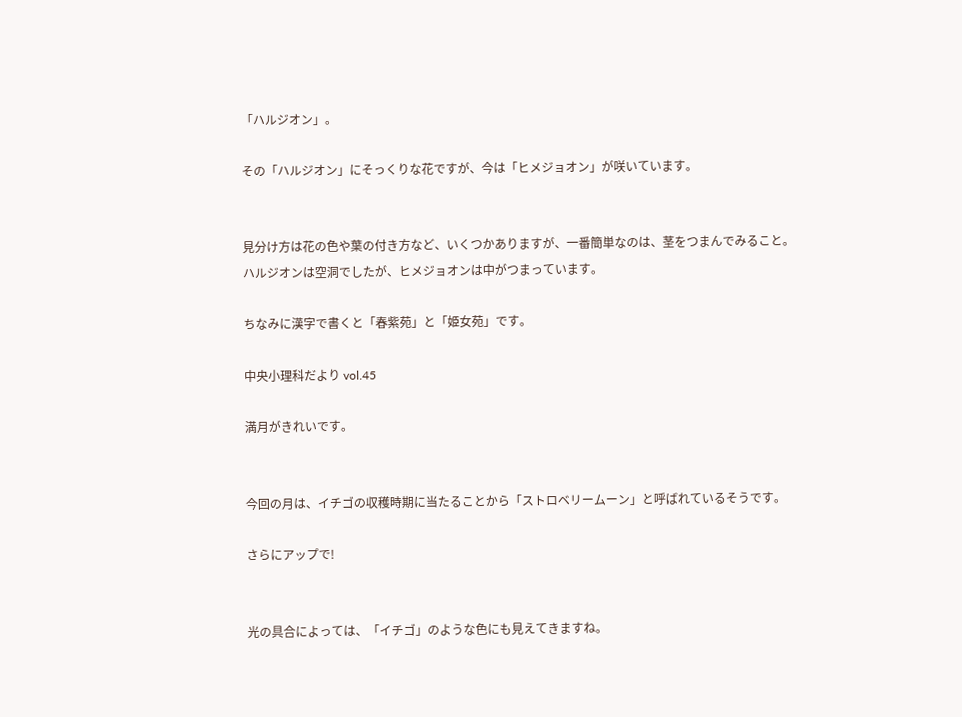「ハルジオン」。

その「ハルジオン」にそっくりな花ですが、今は「ヒメジョオン」が咲いています。


見分け方は花の色や葉の付き方など、いくつかありますが、一番簡単なのは、茎をつまんでみること。
ハルジオンは空洞でしたが、ヒメジョオンは中がつまっています。

ちなみに漢字で書くと「春紫苑」と「姫女苑」です。

中央小理科だより vol.45

満月がきれいです。


今回の月は、イチゴの収穫時期に当たることから「ストロベリームーン」と呼ばれているそうです。

さらにアップで!


光の具合によっては、「イチゴ」のような色にも見えてきますね。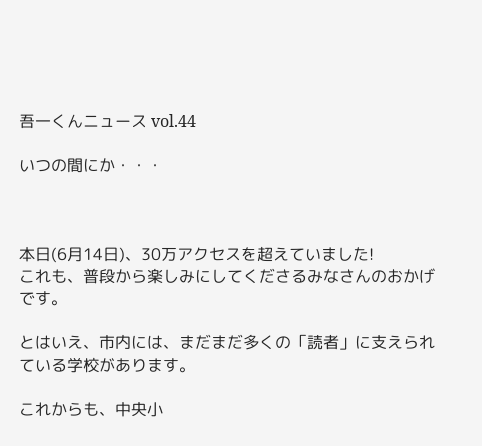吾一くんニュース vol.44

いつの間にか・・・



本日(6月14日)、30万アクセスを超えていました!
これも、普段から楽しみにしてくださるみなさんのおかげです。

とはいえ、市内には、まだまだ多くの「読者」に支えられている学校があります。

これからも、中央小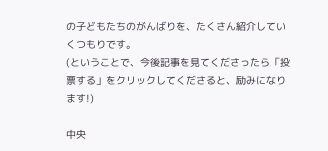の子どもたちのがんばりを、たくさん紹介していくつもりです。
(ということで、今後記事を見てくださったら「投票する」をクリックしてくださると、励みになります!)

中央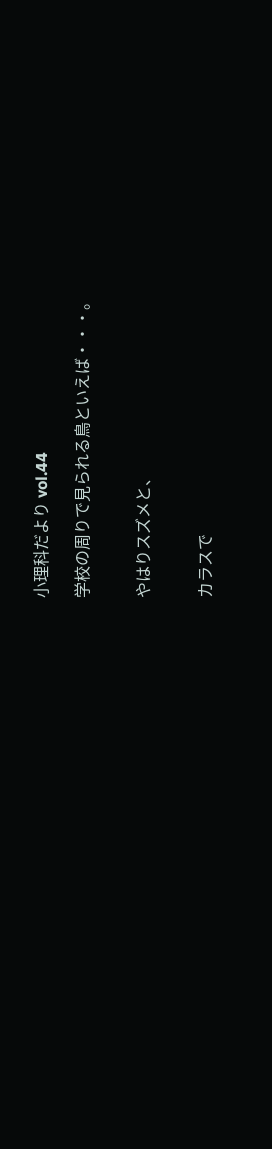小理科だより vol.44

学校の周りで見られる鳥といえば・・・。


やはりスズメと、


カラスで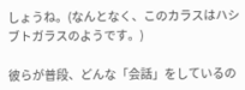しょうね。(なんとなく、このカラスはハシブトガラスのようです。)

彼らが普段、どんな「会話」をしているの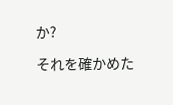か?

それを確かめた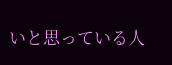いと思っている人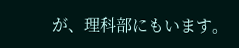が、理科部にもいます。